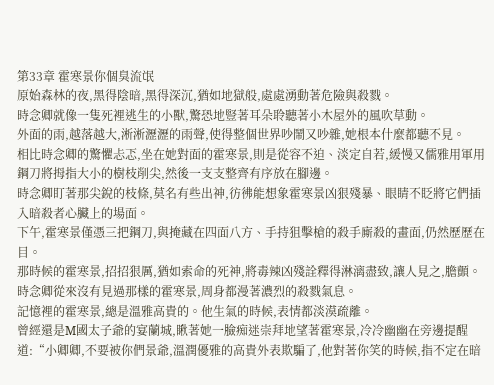第33章 霍寒景你個臭流氓
原始森林的夜,黑得陰暗,黑得深沉,猶如地獄般,處處湧動著危險與殺戮。
時念卿就像一隻死裡逃生的小獸,驚恐地豎著耳朵聆聽著小木屋外的風吹草動。
外面的雨,越落越大,淅淅瀝瀝的雨聲,使得整個世界吵鬧又吵雜,她根本什麼都聽不見。
相比時念卿的驚懼忐忑,坐在她對面的霍寒景,則是從容不迫、淡定自若,緩慢又儒雅用軍用鋼刀將拇指大小的樹枝削尖,然後一支支整齊有序放在腳邊。
時念卿盯著那尖銳的枝條,莫名有些出神,彷彿能想象霍寒景凶狠殘暴、眼睛不眨將它們插入暗殺者心臟上的場面。
下午,霍寒景僅憑三把鋼刀,與掩藏在四面八方、手持狙擊槍的殺手廝殺的畫面,仍然歷歷在目。
那時候的霍寒景,招招狠厲,猶如索命的死神,將毒辣凶殘詮釋得淋漓盡致,讓人見之,膽顫。
時念卿從來沒有見過那樣的霍寒景,周身都漫著濃烈的殺戮氣息。
記憶裡的霍寒景,總是溫雅高貴的。他生氣的時候,表情都淡漠疏離。
曾經還是M國太子爺的宴蘭城,瞅著她一臉痴迷崇拜地望著霍寒景,冷冷幽幽在旁邊提醒道:“小卿卿,不要被你們景爺,溫潤優雅的高貴外表欺騙了,他對著你笑的時候,指不定在暗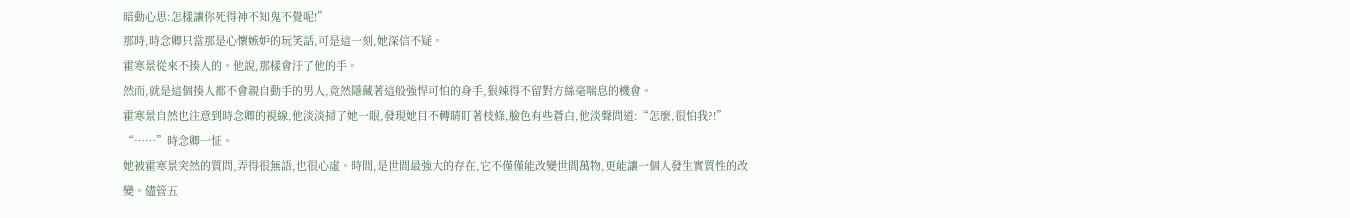暗動心思:怎樣讓你死得神不知鬼不覺呢!”
那時,時念卿只當那是心懷嫉妒的玩笑話,可是這一刻,她深信不疑。
霍寒景從來不揍人的。他說,那樣會汙了他的手。
然而,就是這個揍人都不會親自動手的男人,竟然隱藏著這般強悍可怕的身手,狠辣得不留對方絲毫喘息的機會。
霍寒景自然也注意到時念卿的視線,他淡淡掃了她一眼,發現她目不轉睛盯著枝條,臉色有些蒼白,他淡聲問道:“怎麼,很怕我?!”
“……”時念卿一怔。
她被霍寒景突然的質問,弄得很無語,也很心虛。時間,是世間最強大的存在,它不僅僅能改變世間萬物,更能讓一個人發生實質性的改變。儘管五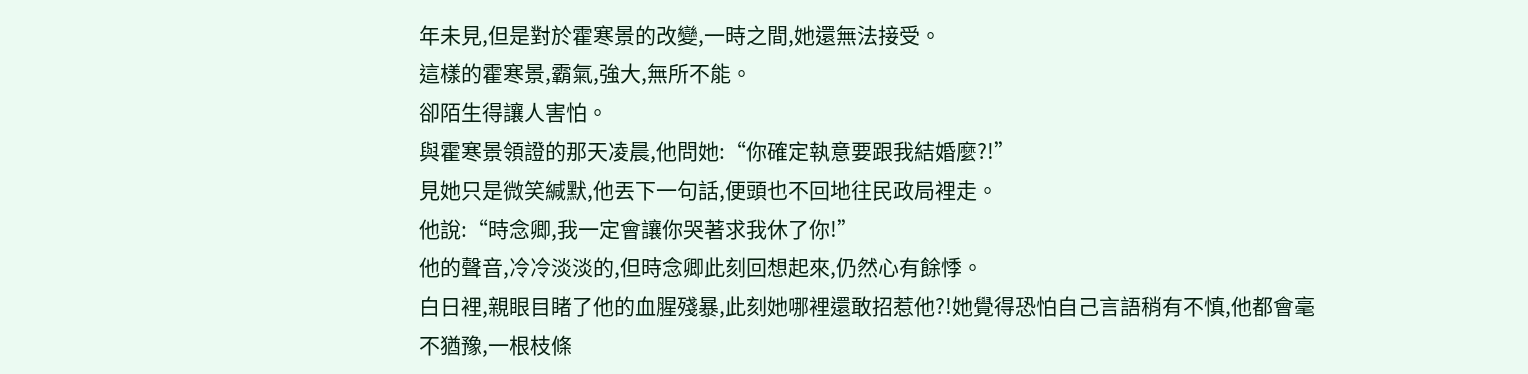年未見,但是對於霍寒景的改變,一時之間,她還無法接受。
這樣的霍寒景,霸氣,強大,無所不能。
卻陌生得讓人害怕。
與霍寒景領證的那天凌晨,他問她:“你確定執意要跟我結婚麼?!”
見她只是微笑緘默,他丟下一句話,便頭也不回地往民政局裡走。
他說:“時念卿,我一定會讓你哭著求我休了你!”
他的聲音,冷冷淡淡的,但時念卿此刻回想起來,仍然心有餘悸。
白日裡,親眼目睹了他的血腥殘暴,此刻她哪裡還敢招惹他?!她覺得恐怕自己言語稍有不慎,他都會毫不猶豫,一根枝條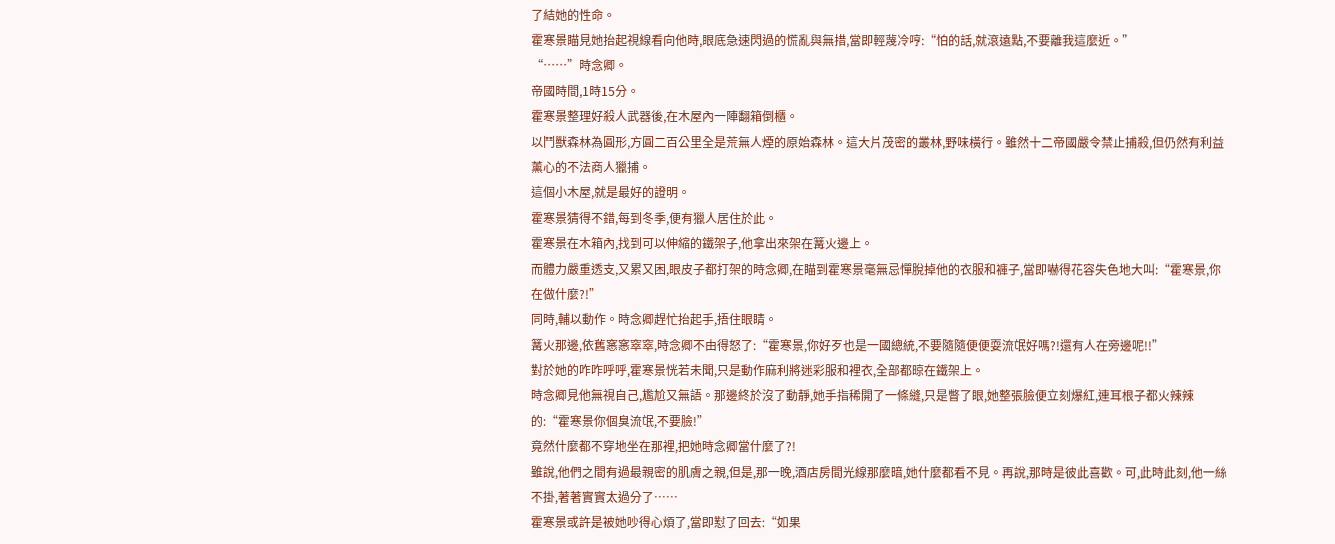了結她的性命。
霍寒景瞄見她抬起視線看向他時,眼底急速閃過的慌亂與無措,當即輕蔑冷哼:“怕的話,就滾遠點,不要離我這麼近。”
“……”時念卿。
帝國時間,1時15分。
霍寒景整理好殺人武器後,在木屋內一陣翻箱倒櫃。
以鬥獸森林為圓形,方圓二百公里全是荒無人煙的原始森林。這大片茂密的叢林,野味橫行。雖然十二帝國嚴令禁止捕殺,但仍然有利益薰心的不法商人獵捕。
這個小木屋,就是最好的證明。
霍寒景猜得不錯,每到冬季,便有獵人居住於此。
霍寒景在木箱內,找到可以伸縮的鐵架子,他拿出來架在篝火邊上。
而體力嚴重透支,又累又困,眼皮子都打架的時念卿,在瞄到霍寒景毫無忌憚脫掉他的衣服和褲子,當即嚇得花容失色地大叫:“霍寒景,你在做什麼?!”
同時,輔以動作。時念卿趕忙抬起手,捂住眼睛。
篝火那邊,依舊窸窸窣窣,時念卿不由得怒了:“霍寒景,你好歹也是一國總統,不要隨隨便便耍流氓好嗎?!還有人在旁邊呢!!”
對於她的咋咋呼呼,霍寒景恍若未聞,只是動作麻利將迷彩服和裡衣,全部都晾在鐵架上。
時念卿見他無視自己,尷尬又無語。那邊終於沒了動靜,她手指稀開了一條縫,只是瞥了眼,她整張臉便立刻爆紅,連耳根子都火辣辣的:“霍寒景你個臭流氓,不要臉!”
竟然什麼都不穿地坐在那裡,把她時念卿當什麼了?!
雖說,他們之間有過最親密的肌膚之親,但是,那一晚,酒店房間光線那麼暗,她什麼都看不見。再說,那時是彼此喜歡。可,此時此刻,他一絲不掛,著著實實太過分了……
霍寒景或許是被她吵得心煩了,當即懟了回去:“如果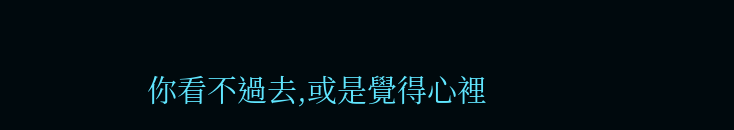你看不過去,或是覺得心裡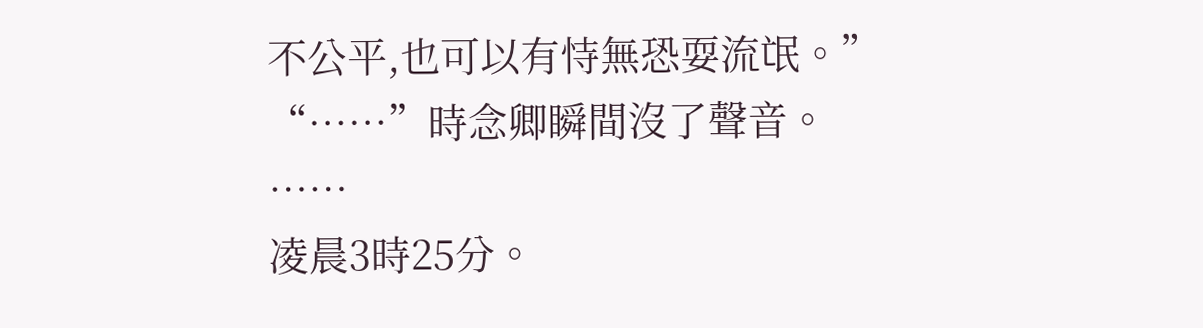不公平,也可以有恃無恐耍流氓。”
“……”時念卿瞬間沒了聲音。
……
凌晨3時25分。